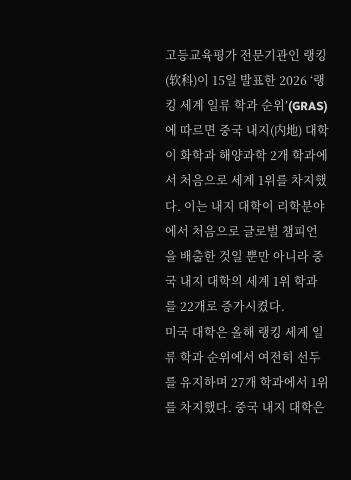고등교육평가 전문기관인 랭킹(软科)이 15일 발표한 2026 ‘랭킹 세계 일류 학과 순위’(GRAS)에 따르면 중국 내지(内地) 대학이 화학과 해양과학 2개 학과에서 처음으로 세계 1위를 차지했다. 이는 내지 대학이 리학분야에서 처음으로 글로벌 챔피언을 배출한 것일 뿐만 아니라 중국 내지 대학의 세계 1위 학과를 22개로 증가시켰다.
미국 대학은 올해 랭킹 세계 일류 학과 순위에서 여전히 선두를 유지하며 27개 학과에서 1위를 차지했다. 중국 내지 대학은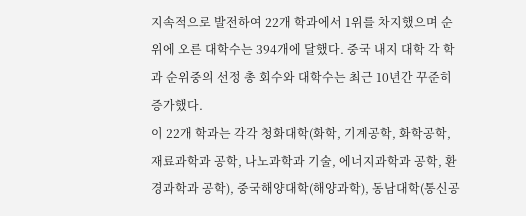지속적으로 발전하여 22개 학과에서 1위를 차지했으며 순위에 오른 대학수는 394개에 달했다. 중국 내지 대학 각 학과 순위중의 선정 총 회수와 대학수는 최근 10년간 꾸준히 증가했다.
이 22개 학과는 각각 청화대학(화학, 기계공학, 화학공학, 재료과학과 공학, 나노과학과 기술, 에너지과학과 공학, 환경과학과 공학), 중국해양대학(해양과학), 동남대학(통신공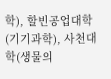학), 할빈공업대학(기기과학), 사천대학(생물의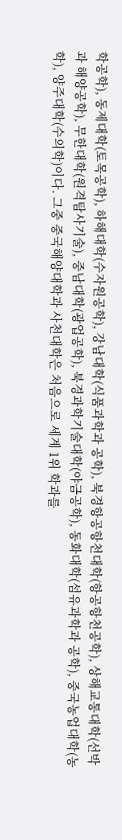학공학), 동제대학(토목공학), 하해대학(수자원공학), 강남대학(식품과학과 공학), 북경항공항천대학(항공항천공학), 상해교통대학(선박과 해양공학), 무한대학(원격탐사기술), 중남대학(광업공학), 북경과학기술대학(야금공학), 동화대학(섬유과학과 공학), 중국농업대학(농학), 양주대학(수의학)이다. 그중 중국해양대학과 사천대학은 처음으로 세계 1위 학과를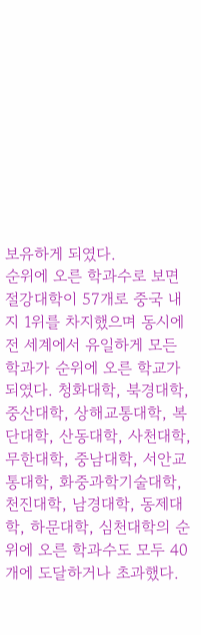보유하게 되였다.
순위에 오른 학과수로 보면 절강대학이 57개로 중국 내지 1위를 차지했으며 동시에 전 세계에서 유일하게 모든 학과가 순위에 오른 학교가 되였다. 청화대학, 북경대학, 중산대학, 상해교통대학, 복단대학, 산동대학, 사천대학, 무한대학, 중남대학, 서안교통대학, 화중과학기술대학, 천진대학, 남경대학, 동제대학, 하문대학, 심천대학의 순위에 오른 학과수도 모두 40개에 도달하거나 초과했다.